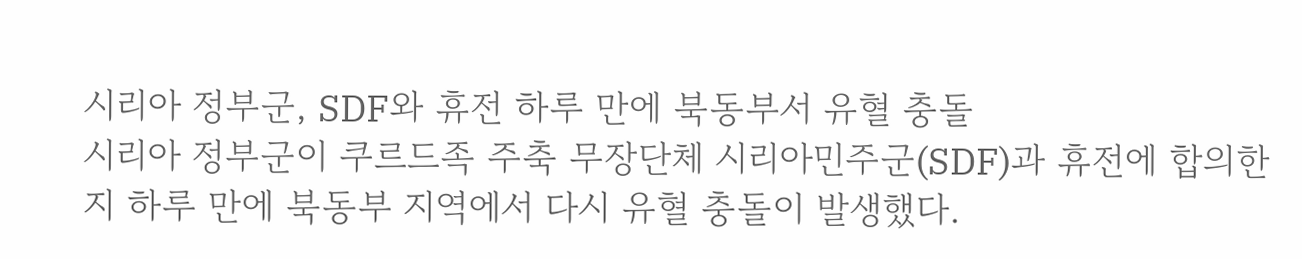시리아 정부군, SDF와 휴전 하루 만에 북동부서 유혈 충돌
시리아 정부군이 쿠르드족 주축 무장단체 시리아민주군(SDF)과 휴전에 합의한 지 하루 만에 북동부 지역에서 다시 유혈 충돌이 발생했다.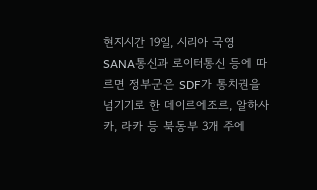현지시간 19일, 시리아 국영 SANA통신과 로이터통신 등에 따르면 정부군은 SDF가 통치권을 넘기기로 한 데이르에조르, 알하사카, 라카 등 북동부 3개 주에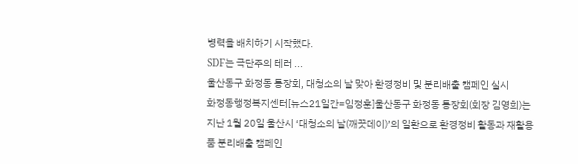병력을 배치하기 시작했다.
SDF는 극단주의 테러 ...
울산동구 화정동 통장회, 대청소의 날 맞아 환경정비 및 분리배출 캠페인 실시
화정동행정복지센터[뉴스21일간=임정훈]울산동구 화정동 통장회(회장 김영희)는 지난 1월 20일 울산시 ‘대청소의 날(깨끗데이)’의 일환으로 환경정비 활동과 재활용품 분리배출 캠페인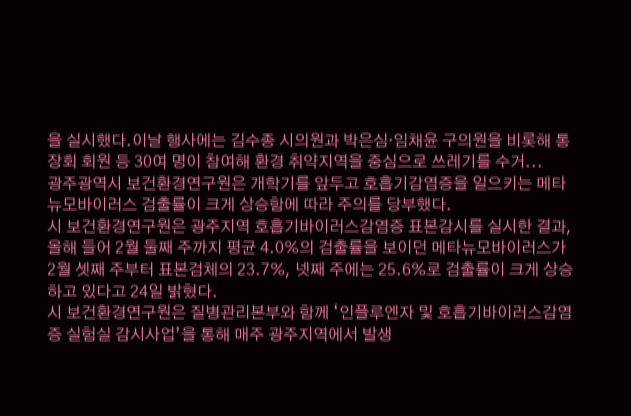을 실시했다.이날 행사에는 김수종 시의원과 박은심·임채윤 구의원을 비롯해 통장회 회원 등 30여 명이 참여해 환경 취약지역을 중심으로 쓰레기를 수거...
광주광역시 보건환경연구원은 개학기를 앞두고 호흡기감염증을 일으키는 메타뉴모바이러스 검출률이 크게 상승함에 따라 주의를 당부했다.
시 보건환경연구원은 광주지역 호흡기바이러스감염증 표본감시를 실시한 결과, 올해 들어 2월 둘째 주까지 평균 4.0%의 검출률을 보이던 메타뉴모바이러스가 2월 셋째 주부터 표본검체의 23.7%, 넷째 주에는 25.6%로 검출률이 크게 상승하고 있다고 24일 밝혔다.
시 보건환경연구원은 질병관리본부와 함께 ‘인플루엔자 및 호흡기바이러스감염증 실험실 감시사업’을 통해 매주 광주지역에서 발생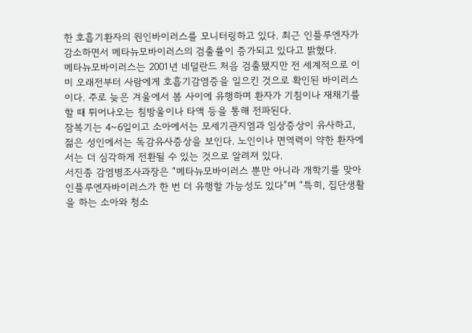한 호흡기환자의 원인바이러스를 모니터링하고 있다. 최근 인플루엔자가 감소하면서 메타뉴모바이러스의 검출률이 증가되고 있다고 밝혔다.
메타뉴모바이러스는 2001년 네덜란드 처음 검출됐지만 전 세계적으로 이미 오래전부터 사람에게 호흡기감염증을 일으킨 것으로 확인된 바이러스이다. 주로 늦은 겨울에서 봄 사이에 유행하며 환자가 기침이나 재채기를 할 때 튀어나오는 침방울이나 타액 등을 통해 전파된다.
잠복기는 4~6일이고 소아에서는 모세기관지염과 임상증상이 유사하고, 젊은 성인에서는 독감유사증상을 보인다. 노인이나 면역력이 약한 환자에서는 더 심각하게 전환될 수 있는 것으로 알려져 있다.
서진종 감염병조사과장은 “메타뉴모바이러스 뿐만 아니라 개학기를 맞아 인플루엔자바이러스가 한 번 더 유행할 가능성도 있다”며 “특히, 집단생활을 하는 소아와 청소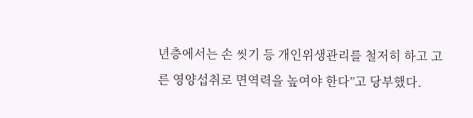년층에서는 손 씻기 등 개인위생관리를 철저히 하고 고른 영양섭취로 면역력을 높여야 한다”고 당부했다.